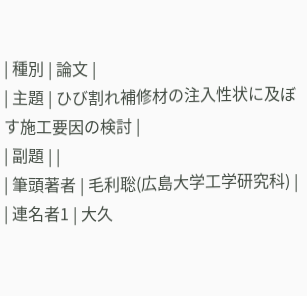| 種別 | 論文 |
| 主題 | ひび割れ補修材の注入性状に及ぼす施工要因の検討 |
| 副題 | |
| 筆頭著者 | 毛利聡(広島大学工学研究科) |
| 連名者1 | 大久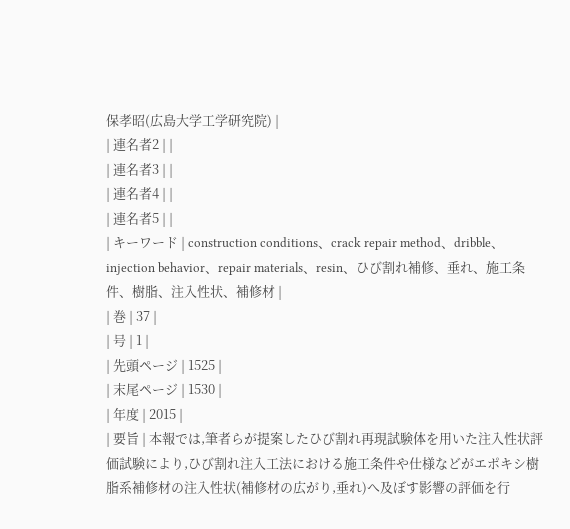保孝昭(広島大学工学研究院) |
| 連名者2 | |
| 連名者3 | |
| 連名者4 | |
| 連名者5 | |
| キーワード | construction conditions、crack repair method、dribble、injection behavior、repair materials、resin、ひび割れ補修、垂れ、施工条件、樹脂、注入性状、補修材 |
| 巻 | 37 |
| 号 | 1 |
| 先頭ページ | 1525 |
| 末尾ページ | 1530 |
| 年度 | 2015 |
| 要旨 | 本報では,筆者らが提案したひび割れ再現試験体を用いた注入性状評価試験により,ひび割れ注入工法における施工条件や仕様などがエポキシ樹脂系補修材の注入性状(補修材の広がり,垂れ)へ及ぼす影響の評価を行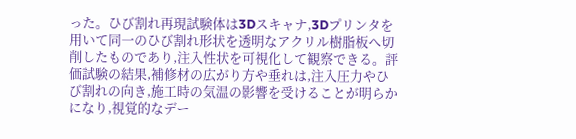った。ひび割れ再現試験体は3Dスキャナ,3Dプリンタを用いて同一のひび割れ形状を透明なアクリル樹脂板へ切削したものであり,注入性状を可視化して観察できる。評価試験の結果,補修材の広がり方や垂れは,注入圧力やひび割れの向き,施工時の気温の影響を受けることが明らかになり,視覚的なデー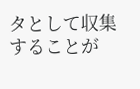タとして収集することが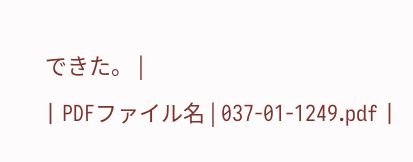できた。 |
| PDFファイル名 | 037-01-1249.pdf |